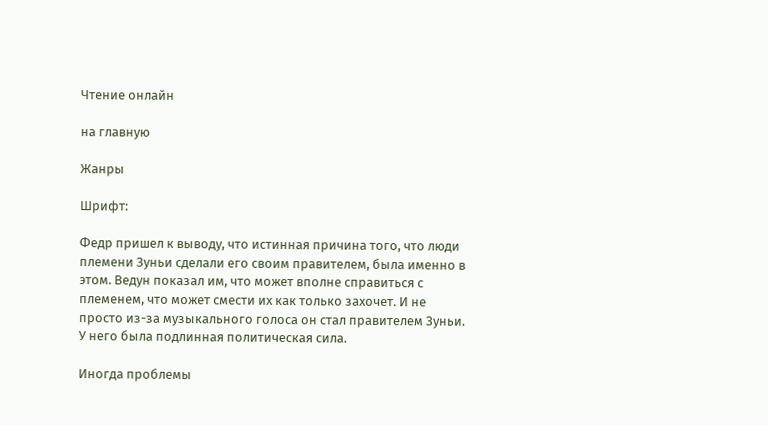Чтение онлайн

на главную

Жанры

Шрифт:

Федр пришел к выводу, что истинная причина того, что люди племени Зуньи сделали его своим правителем, была именно в этом. Ведун показал им, что может вполне справиться с племенем, что может смести их как только захочет. И не просто из-за музыкального голоса он стал правителем Зуньи. У него была подлинная политическая сила.

Иногда проблемы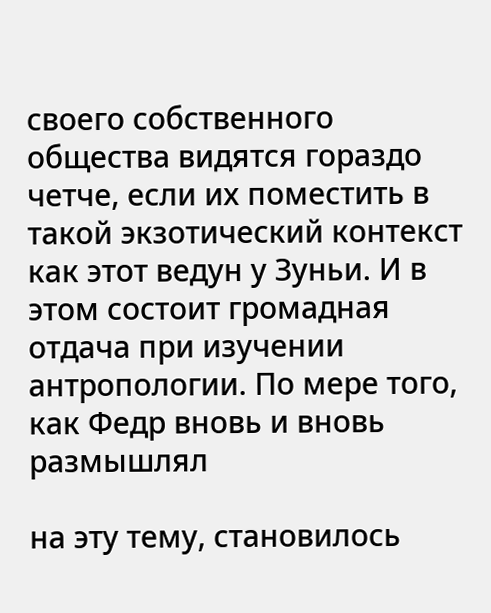своего собственного общества видятся гораздо четче, если их поместить в такой экзотический контекст как этот ведун у Зуньи. И в этом состоит громадная отдача при изучении антропологии. По мере того, как Федр вновь и вновь размышлял

на эту тему, становилось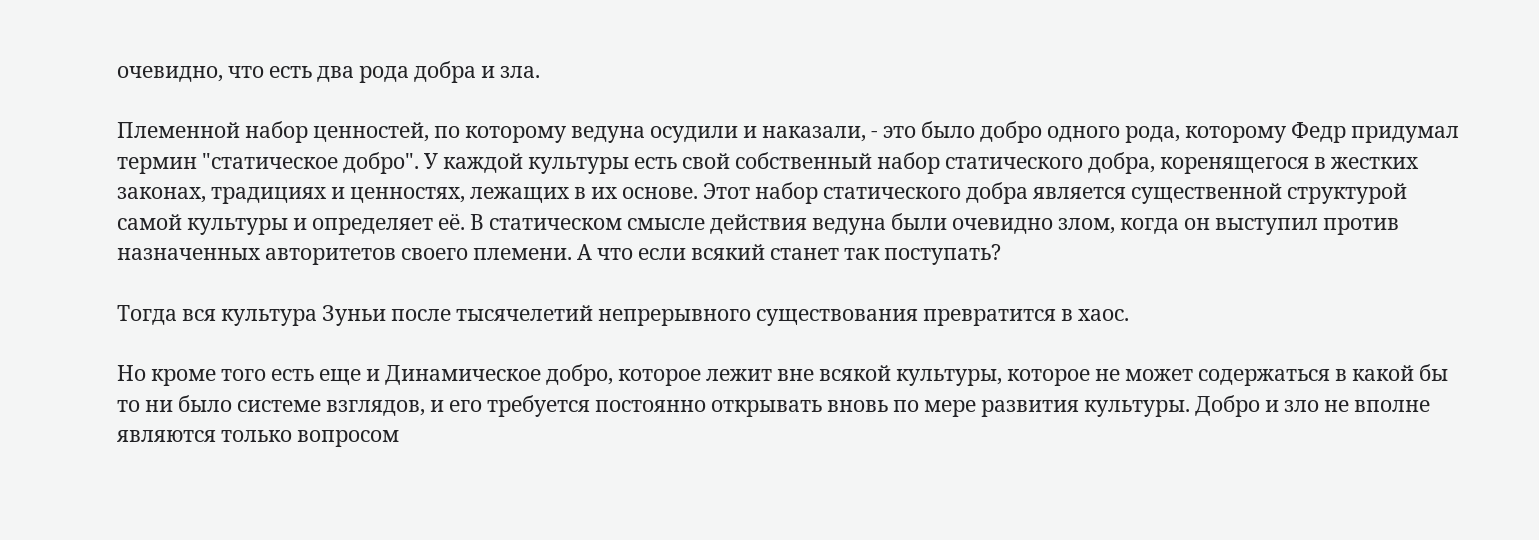очевидно, что есть два рода добра и зла.

Племенной набор ценностей, по которому ведуна осудили и наказали, - это было добро одного рода, которому Федр придумал термин "статическое добро". У каждой культуры есть свой собственный набор статического добра, коренящегося в жестких законах, традициях и ценностях, лежащих в их основе. Этот набор статического добра является существенной структурой самой культуры и определяет её. В статическом смысле действия ведуна были очевидно злом, когда он выступил против назначенных авторитетов своего племени. А что если всякий станет так поступать?

Тогда вся культура Зуньи после тысячелетий непрерывного существования превратится в хаос.

Но кроме того есть еще и Динамическое добро, которое лежит вне всякой культуры, которое не может содержаться в какой бы то ни было системе взглядов, и его требуется постоянно открывать вновь по мере развития культуры. Добро и зло не вполне являются только вопросом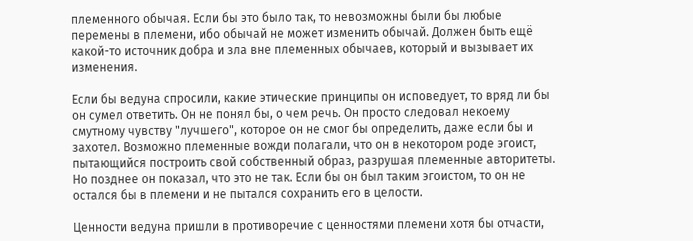племенного обычая. Если бы это было так, то невозможны были бы любые перемены в племени, ибо обычай не может изменить обычай. Должен быть ещё какой-то источник добра и зла вне племенных обычаев, который и вызывает их изменения.

Если бы ведуна спросили, какие этические принципы он исповедует, то вряд ли бы он сумел ответить. Он не понял бы, о чем речь. Он просто следовал некоему смутному чувству "лучшего", которое он не смог бы определить, даже если бы и захотел. Возможно племенные вожди полагали, что он в некотором роде эгоист, пытающийся построить свой собственный образ, разрушая племенные авторитеты. Но позднее он показал, что это не так. Если бы он был таким эгоистом, то он не остался бы в племени и не пытался сохранить его в целости.

Ценности ведуна пришли в противоречие с ценностями племени хотя бы отчасти,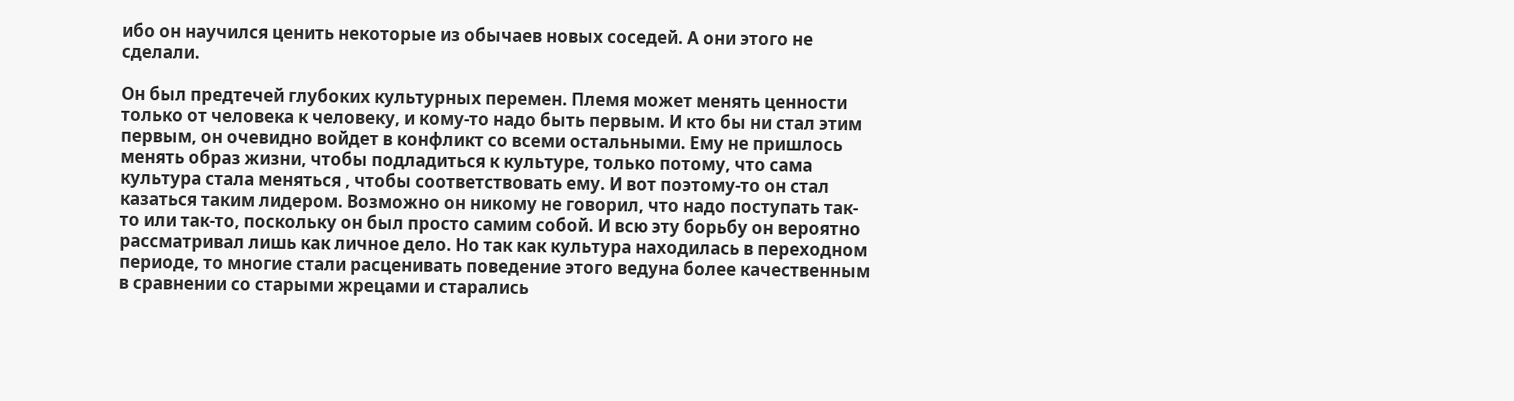ибо он научился ценить некоторые из обычаев новых соседей. А они этого не сделали.

Он был предтечей глубоких культурных перемен. Племя может менять ценности только от человека к человеку, и кому-то надо быть первым. И кто бы ни стал этим первым, он очевидно войдет в конфликт со всеми остальными. Ему не пришлось менять образ жизни, чтобы подладиться к культуре, только потому, что сама культура стала меняться , чтобы соответствовать ему. И вот поэтому-то он стал казаться таким лидером. Возможно он никому не говорил, что надо поступать так-то или так-то, поскольку он был просто самим собой. И всю эту борьбу он вероятно рассматривал лишь как личное дело. Но так как культура находилась в переходном периоде, то многие стали расценивать поведение этого ведуна более качественным в сравнении со старыми жрецами и старались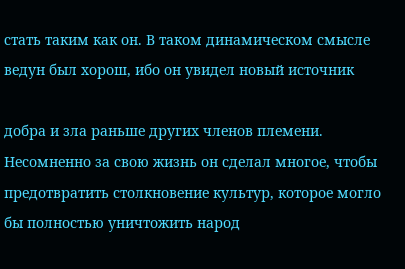стать таким как он. В таком динамическом смысле ведун был хорош, ибо он увидел новый источник

добра и зла раньше других членов племени. Несомненно за свою жизнь он сделал многое, чтобы предотвратить столкновение культур, которое могло бы полностью уничтожить народ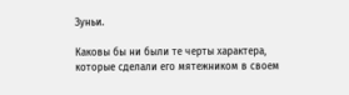Зуньи.

Каковы бы ни были те черты характера, которые сделали его мятежником в своем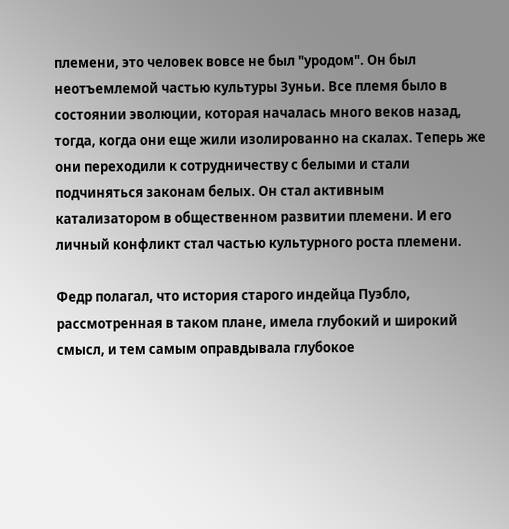племени, это человек вовсе не был "уродом". Он был неотъемлемой частью культуры Зуньи. Все племя было в состоянии эволюции, которая началась много веков назад, тогда, когда они еще жили изолированно на скалах. Теперь же они переходили к сотрудничеству с белыми и стали подчиняться законам белых. Он стал активным катализатором в общественном развитии племени. И его личный конфликт стал частью культурного роста племени.

Федр полагал, что история старого индейца Пуэбло, рассмотренная в таком плане, имела глубокий и широкий смысл, и тем самым оправдывала глубокое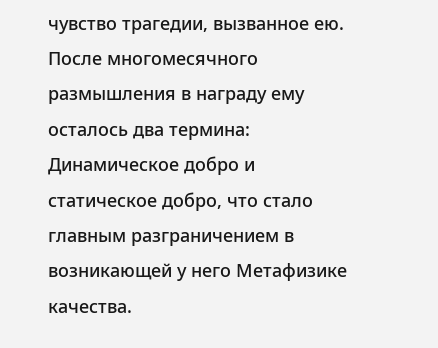чувство трагедии, вызванное ею. После многомесячного размышления в награду ему осталось два термина: Динамическое добро и статическое добро, что стало главным разграничением в возникающей у него Метафизике качества.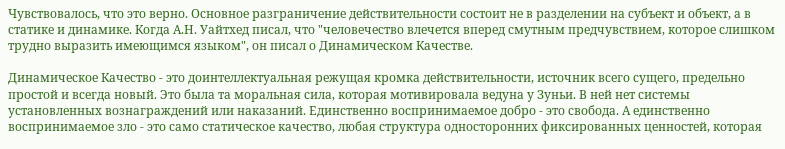Чувствовалось, что это верно. Основное разграничение действительности состоит не в разделении на субъект и объект, а в статике и динамике. Когда А.Н. Уайтхед писал, что "человечество влечется вперед смутным предчувствием, которое слишком трудно выразить имеющимся языком", он писал о Динамическом Качестве.

Динамическое Качество - это доинтеллектуальная режущая кромка действительности, источник всего сущего, предельно простой и всегда новый. Это была та моральная сила, которая мотивировала ведуна у Зуньи. В ней нет системы установленных вознаграждений или наказаний. Единственно воспринимаемое добро - это свобода. А единственно воспринимаемое зло - это само статическое качество, любая структура односторонних фиксированных ценностей, которая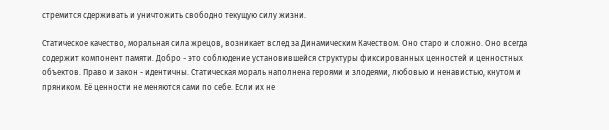стремится сдерживать и уничтожить свободно текущую силу жизни.

Статическое качество, моральная сила жрецов, возникает вслед за Динамическим Качеством. Оно старо и сложно. Оно всегда содержит компонент памяти. Добро - это соблюдение установившейся структуры фиксированных ценностей и ценностных объектов. Право и закон - идентичны. Статическая мораль наполнена героями и злодеями, любовью и ненавистью, кнутом и пряником. Её ценности не меняются сами по себе. Если их не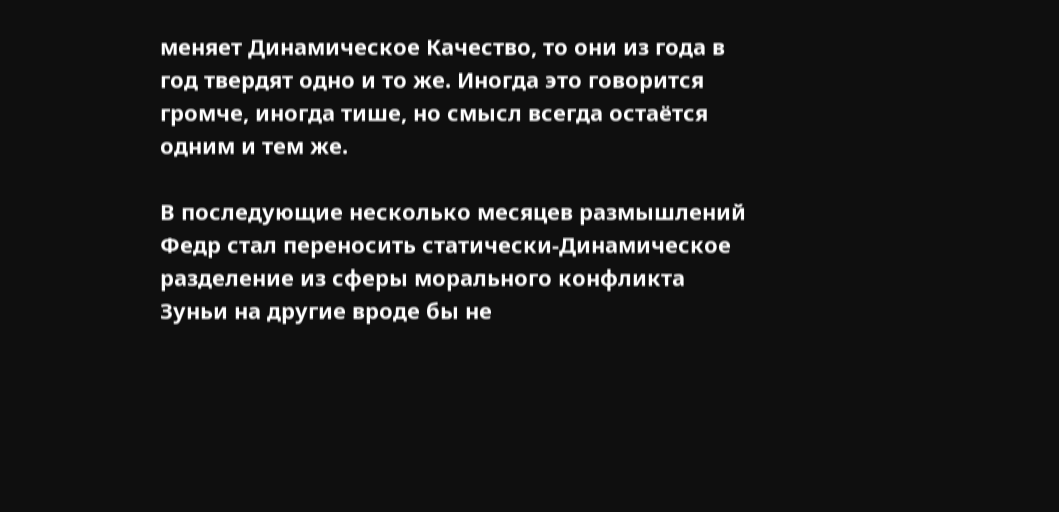меняет Динамическое Качество, то они из года в год твердят одно и то же. Иногда это говорится громче, иногда тише, но смысл всегда остаётся одним и тем же.

В последующие несколько месяцев размышлений Федр стал переносить статически-Динамическое разделение из сферы морального конфликта Зуньи на другие вроде бы не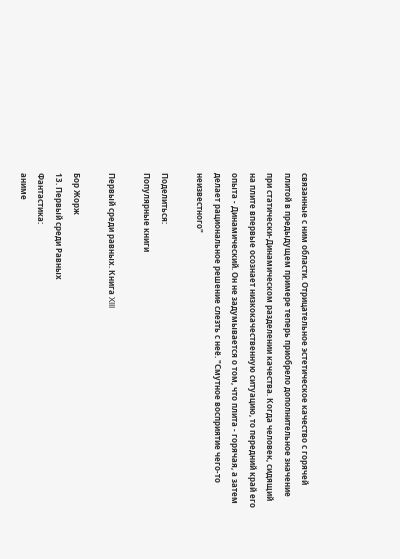связанные с ним области. Отрицательное эстетическое качество с горячей плитой в предыдущем примере теперь приобрело дополнительное значение при статически-Динамическом разделении качества. Когда человек, сидящий на плите впервые осознает низкокачественную ситуацию, то передний край его опыта - Динамический. Он не задумывается о том, что плита - горячая, а затем делает рациональное решение слезть с неё. "Смутное восприятие чего-то неизвестного"

Поделиться:
Популярные книги

Первый среди равных. Книга XIII

Бор Жорж
13. Первый среди Равных
Фантастика:
аниме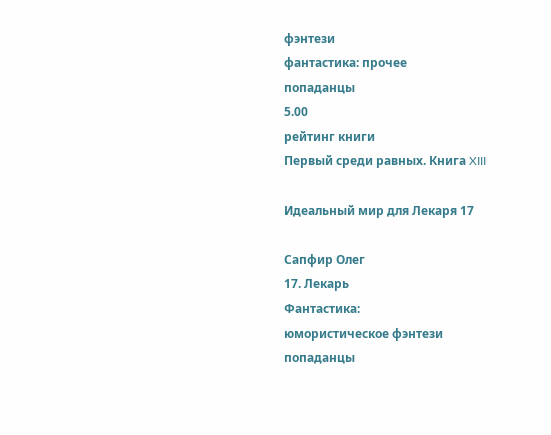фэнтези
фантастика: прочее
попаданцы
5.00
рейтинг книги
Первый среди равных. Книга XIII

Идеальный мир для Лекаря 17

Сапфир Олег
17. Лекарь
Фантастика:
юмористическое фэнтези
попаданцы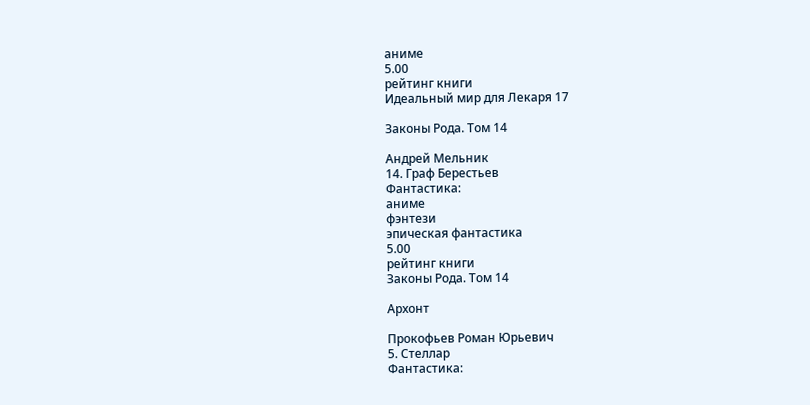аниме
5.00
рейтинг книги
Идеальный мир для Лекаря 17

Законы Рода. Том 14

Андрей Мельник
14. Граф Берестьев
Фантастика:
аниме
фэнтези
эпическая фантастика
5.00
рейтинг книги
Законы Рода. Том 14

Архонт

Прокофьев Роман Юрьевич
5. Стеллар
Фантастика: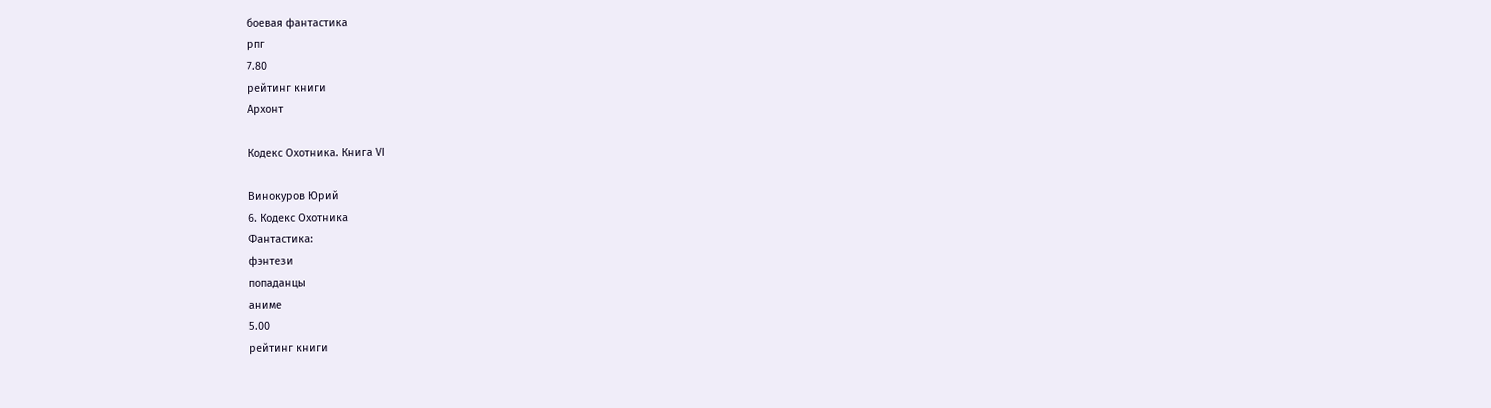боевая фантастика
рпг
7.80
рейтинг книги
Архонт

Кодекс Охотника. Книга VI

Винокуров Юрий
6. Кодекс Охотника
Фантастика:
фэнтези
попаданцы
аниме
5.00
рейтинг книги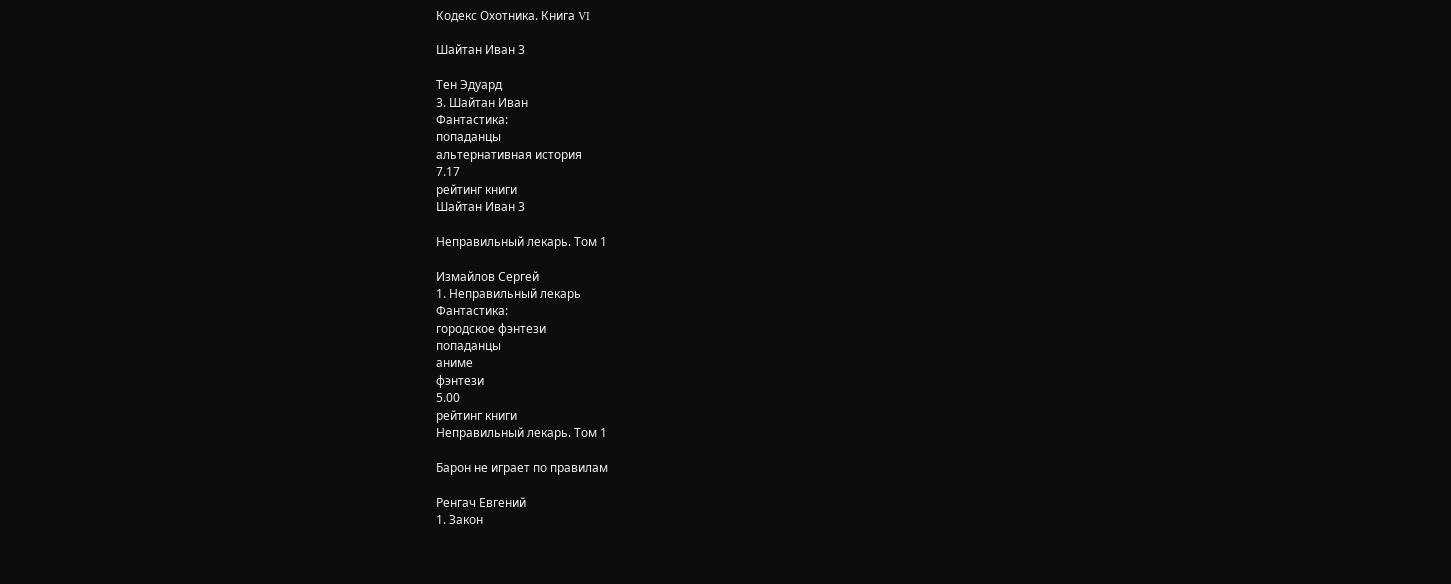Кодекс Охотника. Книга VI

Шайтан Иван 3

Тен Эдуард
3. Шайтан Иван
Фантастика:
попаданцы
альтернативная история
7.17
рейтинг книги
Шайтан Иван 3

Неправильный лекарь. Том 1

Измайлов Сергей
1. Неправильный лекарь
Фантастика:
городское фэнтези
попаданцы
аниме
фэнтези
5.00
рейтинг книги
Неправильный лекарь. Том 1

Барон не играет по правилам

Ренгач Евгений
1. Закон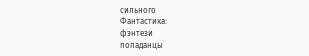сильного
Фантастика:
фэнтези
попаданцы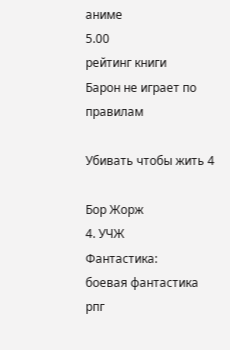аниме
5.00
рейтинг книги
Барон не играет по правилам

Убивать чтобы жить 4

Бор Жорж
4. УЧЖ
Фантастика:
боевая фантастика
рпг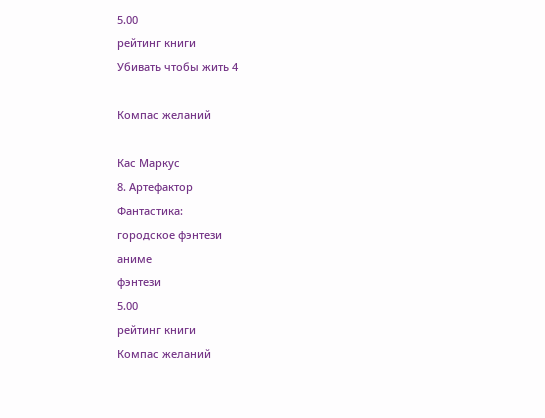5.00
рейтинг книги
Убивать чтобы жить 4

Компас желаний

Кас Маркус
8. Артефактор
Фантастика:
городское фэнтези
аниме
фэнтези
5.00
рейтинг книги
Компас желаний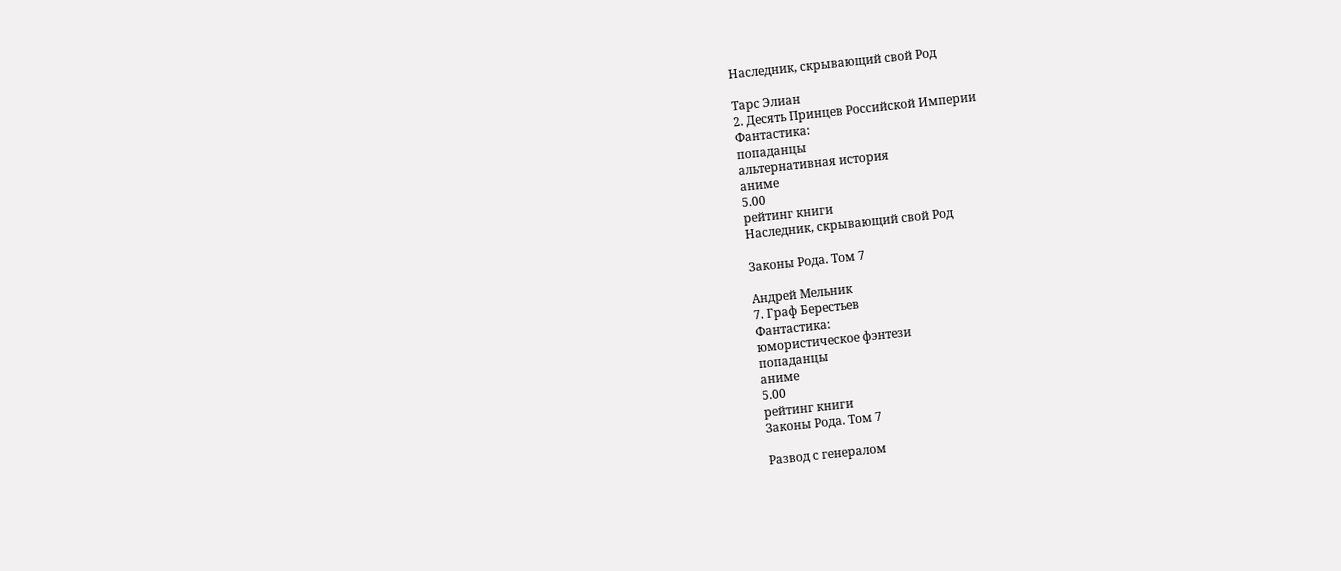Наследник, скрывающий свой Род

Тарс Элиан
2. Десять Принцев Российской Империи
Фантастика:
попаданцы
альтернативная история
аниме
5.00
рейтинг книги
Наследник, скрывающий свой Род

Законы Рода. Том 7

Андрей Мельник
7. Граф Берестьев
Фантастика:
юмористическое фэнтези
попаданцы
аниме
5.00
рейтинг книги
Законы Рода. Том 7

Развод с генералом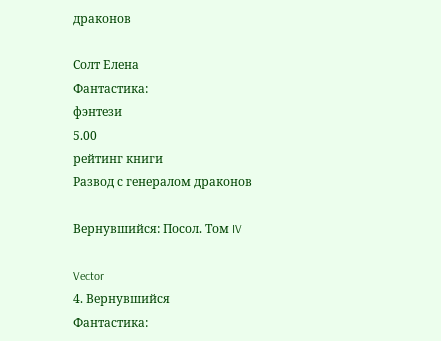драконов

Солт Елена
Фантастика:
фэнтези
5.00
рейтинг книги
Развод с генералом драконов

Вернувшийся: Посол. Том IV

Vector
4. Вернувшийся
Фантастика: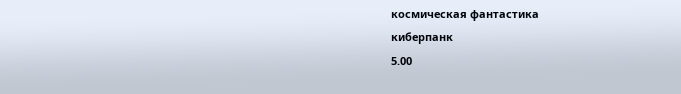космическая фантастика
киберпанк
5.00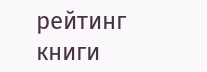рейтинг книги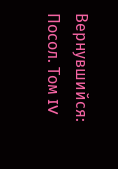Вернувшийся: Посол. Том IV